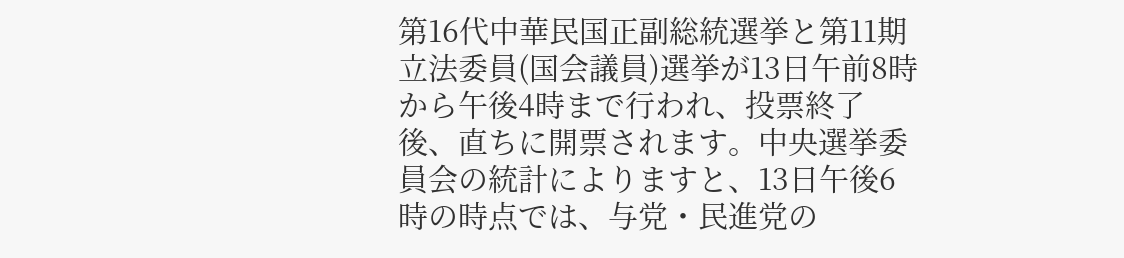第16代中華民国正副総統選挙と第11期立法委員(国会議員)選挙が13日午前8時から午後4時まで行われ、投票終了後、直ちに開票されます。中央選挙委員会の統計によりますと、13日午後6時の時点では、与党・民進党の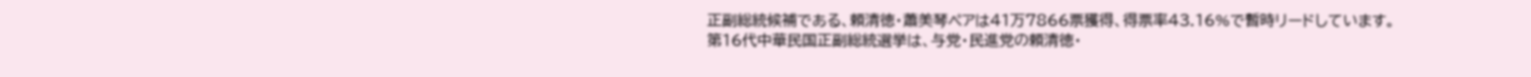正副総統候補である、頼清徳・蕭美琴ペアは41万7866票獲得、得票率43.16%で暫時リードしています。
第16代中華民国正副総統選挙は、与党・民進党の頼清徳・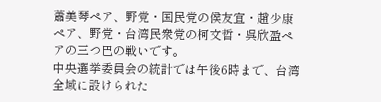蕭美琴ペア、野党・国民党の侯友宜・趙少康ペア、野党・台湾民衆党の柯文哲・呉欣盈ペアの三つ巴の戦いです。
中央選挙委員会の統計では午後6時まで、台湾全域に設けられた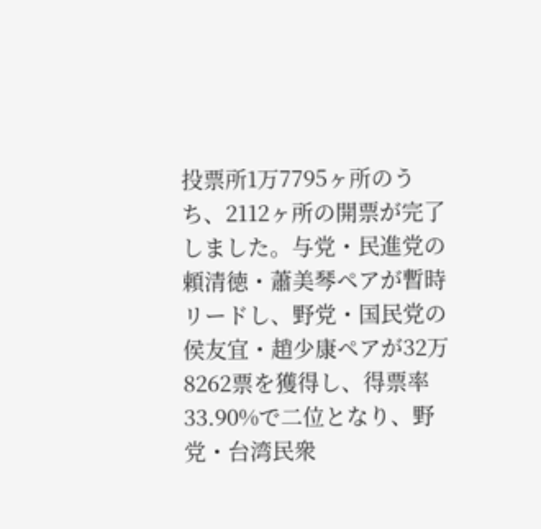投票所1万7795ヶ所のうち、2112ヶ所の開票が完了しました。与党・民進党の頼清徳・蕭美琴ペアが暫時リードし、野党・国民党の侯友宜・趙少康ペアが32万8262票を獲得し、得票率33.90%で二位となり、野党・台湾民衆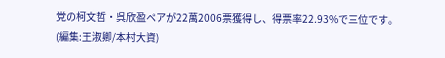党の柯文哲・呉欣盈ペアが22萬2006票獲得し、得票率22.93%で三位です。
(編集:王淑卿/本村大資)